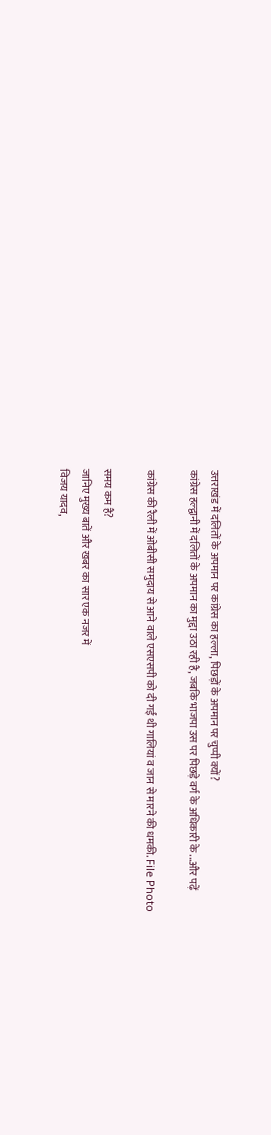उत्तराखंड में दलितों के अपमान पर कांग्रेस का हल्ला, पिछड़ों के अपमान पर चुप्पी क्यों?
कांग्रेस हल्द्वानी में दलितों के अपमान का मुद्दा उठा रही है, जबकि भाजपा उस पर पिछड़े वर्ग के अधिकारी के ...और पढ़ें

कांग्रेस की रैली में ओबीसी समुदाय से आने वाले एसएसपी को दी गईं थी गालियां व जान से मारने की धमकी. File Photo

समय कम है?
जानिए मुख्य बातें और खबर का सार एक नजर में
विजय यादव,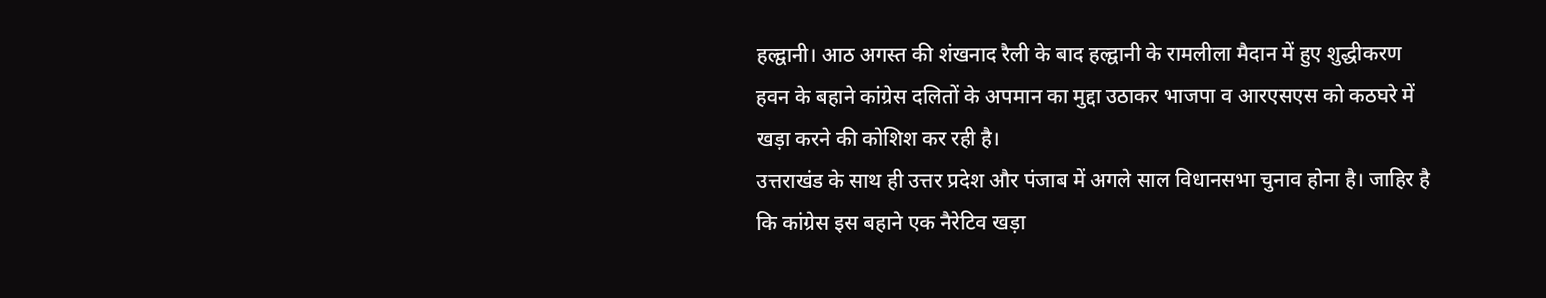हल्द्वानी। आठ अगस्त की शंखनाद रैली के बाद हल्द्वानी के रामलीला मैदान में हुए शुद्धीकरण हवन के बहाने कांग्रेस दलितों के अपमान का मुद्दा उठाकर भाजपा व आरएसएस को कठघरे में खड़ा करने की कोशिश कर रही है।
उत्तराखंड के साथ ही उत्तर प्रदेश और पंजाब में अगले साल विधानसभा चुनाव होना है। जाहिर है कि कांग्रेस इस बहाने एक नैरेटिव खड़ा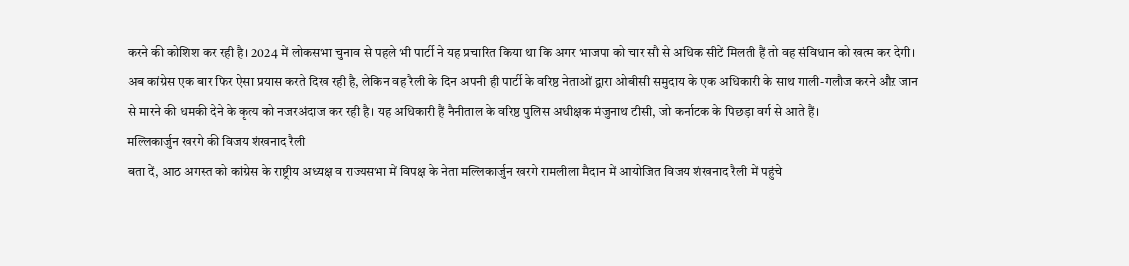करने की कोशिश कर रही है। 2024 में लोकसभा चुनाव से पहले भी पार्टी ने यह प्रचारित किया था कि अगर भाजपा को चार सौ से अधिक सीटें मिलती हैं तो वह संविधान को खत्म कर देगी।
अब कांग्रेस एक बार फिर ऐसा प्रयास करते दिख रही है, लेकिन वह रैली के दिन अपनी ही पार्टी के वरिष्ठ नेताओं द्वारा ओबीसी समुदाय के एक अधिकारी के साथ गाली-गलौज करने औऱ जान से मारने की धमकी देने के कृत्य को नजरअंदाज कर रही है। यह अधिकारी हैं नैनीताल के वरिष्ठ पुलिस अधीक्षक मंजुनाथ टीसी, जो कर्नाटक के पिछड़ा वर्ग से आते हैं।
मल्लिकार्जुन खरगे की विजय शंखनाद रैली
बता दें, आठ अगस्त को कांग्रेस के राष्ट्रीय अध्यक्ष व राज्यसभा में विपक्ष के नेता मल्लिकार्जुन खरगे रामलीला मैदान में आयोजित विजय शंखनाद रैली में पहुंचे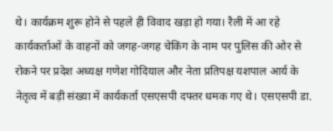थे। कार्यक्रम शुरू होने से पहले ही विवाद खड़ा हो गया। रैली में आ रहे कार्यकर्ताओं के वाहनों को जगह-जगह चेकिंग के नाम पर पुलिस की ओर से रोकने पर प्रदेश अध्यक्ष गणेश गोदियाल और नेता प्रतिपक्ष यशपाल आर्य के नेतृत्व में बड़ी संख्या में कार्यकर्ता एसएसपी दफ्तर धमक गए थे। एसएसपी डा.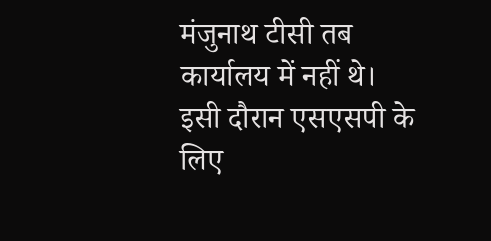मंजुनाथ टीसी तब कार्यालय में नहीं थे।
इसी दौरान एसएसपी के लिए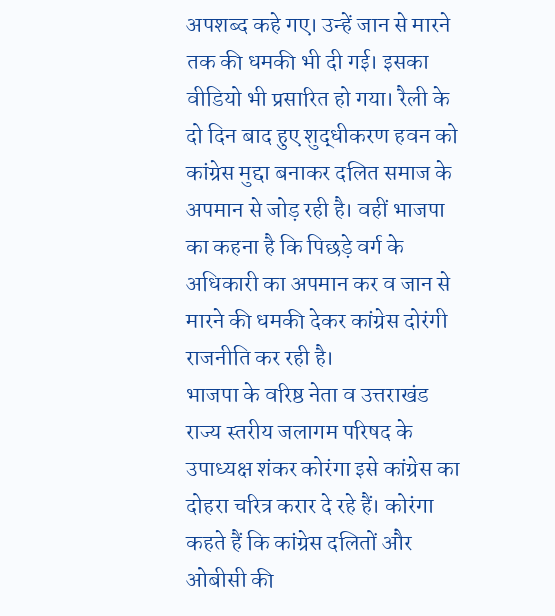अपशब्द कहे गए। उन्हें जान से मारने तक की धमकी भी दी गई। इसका वीडियो भी प्रसारित हो गया। रैली के दो दिन बाद हुए शुद्धीकरण हवन को कांग्रेस मुद्दा बनाकर दलित समाज के अपमान से जोड़ रही है। वहीं भाजपा का कहना है कि पिछड़े वर्ग के अधिकारी का अपमान कर व जान से मारने की धमकी देकर कांग्रेस दोरंगी राजनीति कर रही है।
भाजपा के वरिष्ठ नेता व उत्तराखंड राज्य स्तरीय जलागम परिषद के उपाध्यक्ष शंकर कोरंगा इसे कांग्रेस का दोहरा चरित्र करार दे रहे हैं। कोरंगा कहते हैं कि कांग्रेस दलितों और ओबीसी की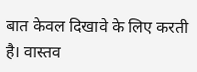बात केवल दिखावे के लिए करती है। वास्तव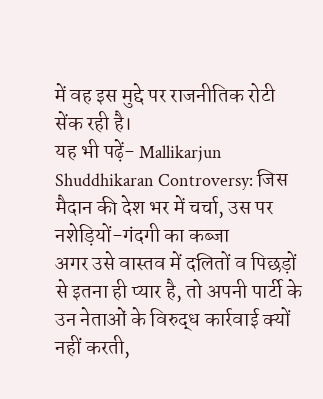में वह इस मुद्दे पर राजनीतिक रोटी सेंक रही है।
यह भी पढ़ें- Mallikarjun Shuddhikaran Controversy: जिस मैदान की देश भर में चर्चा, उस पर नशेड़ियों-गंदगी का कब्जा
अगर उसे वास्तव में दलितों व पिछड़ों से इतना ही प्यार है, तो अपनी पार्टी के उन नेताओं के विरुद्ध कार्रवाई क्यों नहीं करती,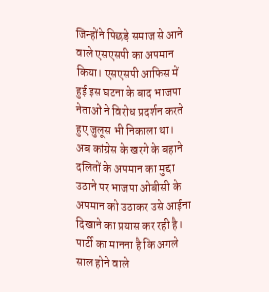जिन्होंने पिछड़े समाज से आने वाले एसएसपी का अपमान किया। एसएसपी आफिस में हुई इस घटना के बाद भाजपा नेताओं ने विरोध प्रदर्शन करते हुए जुलूस भी निकाला था।
अब कांग्रेस के खरगे के बहाने दलितों के अपमान का मुद्दा उठाने पर भाजपा ओबीसी के अपमान को उठाकर उसे आईना दिखाने का प्रयास कर रही है। पार्टी का मानना है कि अगले साल होने वाले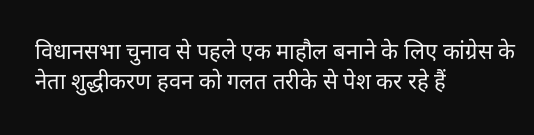विधानसभा चुनाव से पहले एक माहौल बनाने के लिए कांग्रेस के नेता शुद्धीकरण हवन को गलत तरीके से पेश कर रहे हैं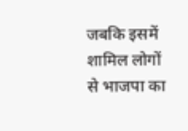जबकि इसमें शामिल लोगों से भाजपा का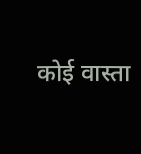कोई वास्ता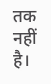तक नहीं है।